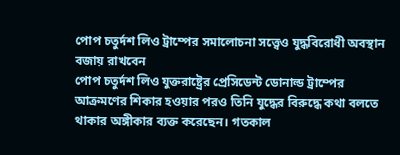পোপ চতুর্দশ লিও ট্রাম্পের সমালোচনা সত্ত্বেও যুদ্ধবিরোধী অবস্থান বজায় রাখবেন
পোপ চতুর্দশ লিও যুক্তরাষ্ট্রের প্রেসিডেন্ট ডোনাল্ড ট্রাম্পের আক্রমণের শিকার হওয়ার পরও তিনি যুদ্ধের বিরুদ্ধে কথা বলতে থাকার অঙ্গীকার ব্যক্ত করেছেন। গতকাল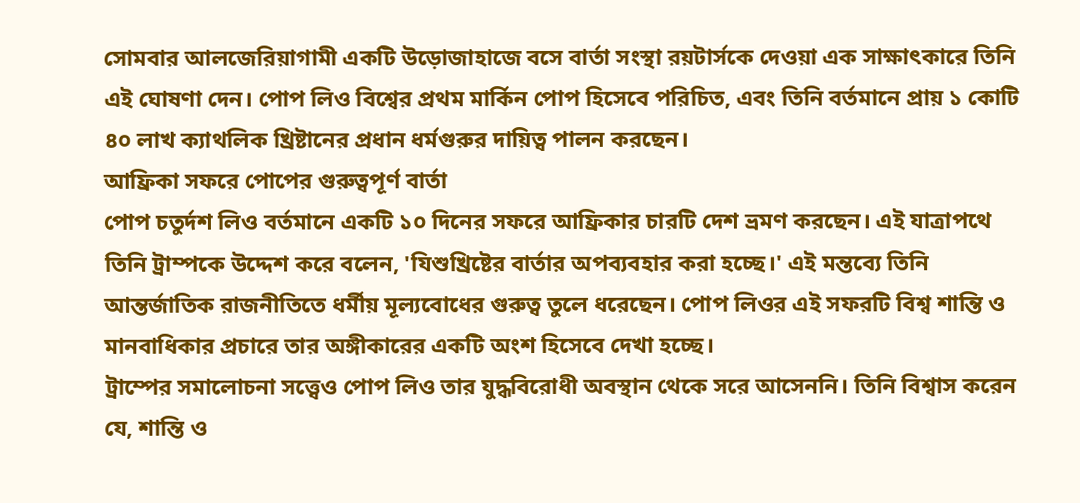সোমবার আলজেরিয়াগামী একটি উড়োজাহাজে বসে বার্তা সংস্থা রয়টার্সকে দেওয়া এক সাক্ষাৎকারে তিনি এই ঘোষণা দেন। পোপ লিও বিশ্বের প্রথম মার্কিন পোপ হিসেবে পরিচিত, এবং তিনি বর্তমানে প্রায় ১ কোটি ৪০ লাখ ক্যাথলিক খ্রিষ্টানের প্রধান ধর্মগুরুর দায়িত্ব পালন করছেন।
আফ্রিকা সফরে পোপের গুরুত্বপূর্ণ বার্তা
পোপ চতুর্দশ লিও বর্তমানে একটি ১০ দিনের সফরে আফ্রিকার চারটি দেশ ভ্রমণ করছেন। এই যাত্রাপথে তিনি ট্রাম্পকে উদ্দেশ করে বলেন, 'যিশুখ্রিষ্টের বার্তার অপব্যবহার করা হচ্ছে।' এই মন্তব্যে তিনি আন্তর্জাতিক রাজনীতিতে ধর্মীয় মূল্যবোধের গুরুত্ব তুলে ধরেছেন। পোপ লিওর এই সফরটি বিশ্ব শান্তি ও মানবাধিকার প্রচারে তার অঙ্গীকারের একটি অংশ হিসেবে দেখা হচ্ছে।
ট্রাম্পের সমালোচনা সত্ত্বেও পোপ লিও তার যুদ্ধবিরোধী অবস্থান থেকে সরে আসেননি। তিনি বিশ্বাস করেন যে, শান্তি ও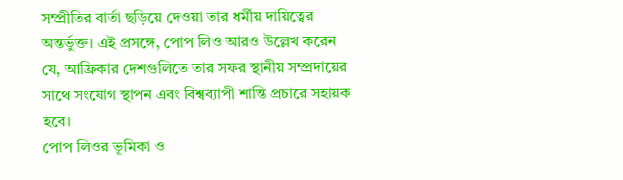সম্প্রীতির বার্তা ছড়িয়ে দেওয়া তার ধর্মীয় দায়িত্বের অন্তর্ভুক্ত। এই প্রসঙ্গে, পোপ লিও আরও উল্লেখ করেন যে, আফ্রিকার দেশগুলিতে তার সফর স্থানীয় সম্প্রদায়ের সাথে সংযোগ স্থাপন এবং বিশ্বব্যাপী শান্তি প্রচারে সহায়ক হবে।
পোপ লিওর ভূমিকা ও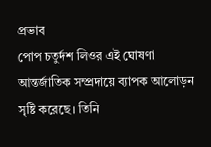প্রভাব
পোপ চতুর্দশ লিওর এই ঘোষণা আন্তর্জাতিক সম্প্রদায়ে ব্যাপক আলোড়ন সৃষ্টি করেছে। তিনি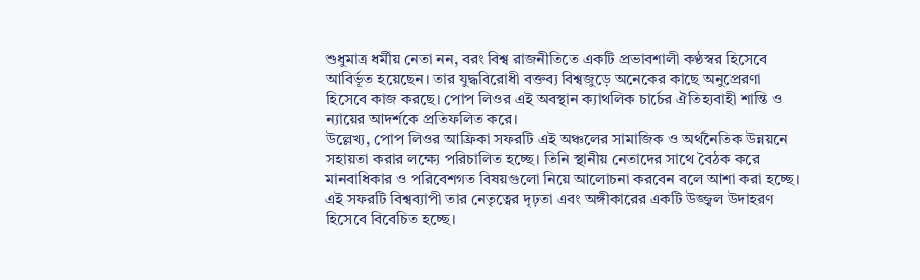শুধুমাত্র ধর্মীয় নেতা নন, বরং বিশ্ব রাজনীতিতে একটি প্রভাবশালী কণ্ঠস্বর হিসেবে আবির্ভূত হয়েছেন। তার যুদ্ধবিরোধী বক্তব্য বিশ্বজুড়ে অনেকের কাছে অনুপ্রেরণা হিসেবে কাজ করছে। পোপ লিওর এই অবস্থান ক্যাথলিক চার্চের ঐতিহ্যবাহী শান্তি ও ন্যায়ের আদর্শকে প্রতিফলিত করে।
উল্লেখ্য, পোপ লিওর আফ্রিকা সফরটি এই অঞ্চলের সামাজিক ও অর্থনৈতিক উন্নয়নে সহায়তা করার লক্ষ্যে পরিচালিত হচ্ছে। তিনি স্থানীয় নেতাদের সাথে বৈঠক করে মানবাধিকার ও পরিবেশগত বিষয়গুলো নিয়ে আলোচনা করবেন বলে আশা করা হচ্ছে। এই সফরটি বিশ্বব্যাপী তার নেতৃত্বের দৃঢ়তা এবং অঙ্গীকারের একটি উজ্জ্বল উদাহরণ হিসেবে বিবেচিত হচ্ছে।